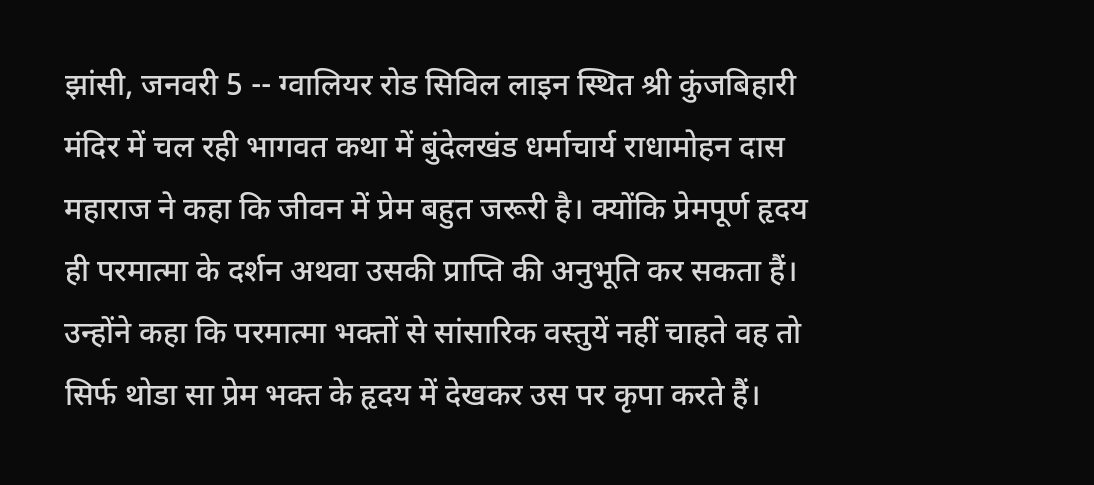झांसी, जनवरी 5 -- ग्वालियर रोड सिविल लाइन स्थित श्री कुंजबिहारी मंदिर में चल रही भागवत कथा में बुंदेलखंड धर्माचार्य राधामोहन दास महाराज ने कहा कि जीवन में प्रेम बहुत जरूरी है। क्योंकि प्रेमपूर्ण हृदय ही परमात्मा के दर्शन अथवा उसकी प्राप्ति की अनुभूति कर सकता हैं। उन्होंने कहा कि परमात्मा भक्तों से सांसारिक वस्तुयें नहीं चाहते वह तो सिर्फ थोडा सा प्रेम भक्त के हृदय में देखकर उस पर कृपा करते हैं।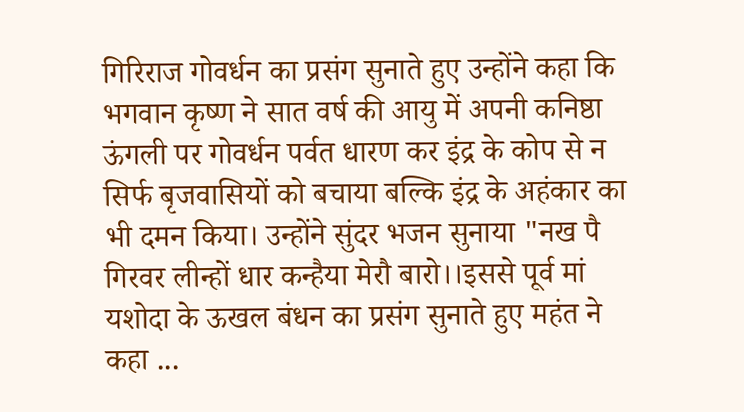गिरिराज गोवर्धन का प्रसंग सुनाते हुए उन्होंने कहा कि भगवान कृष्ण ने सात वर्ष की आयु में अपनी कनिष्ठा ऊंगली पर गोवर्धन पर्वत धारण कर इंद्र के कोप से न सिर्फ बृजवासियों को बचाया बल्कि इंद्र के अहंकार का भी दमन किया। उन्होंने सुंदर भजन सुनाया "नख पै गिरवर लीन्हों धार कन्हैया मेरौ बारो।।इससे पूर्व मां यशोदा के ऊखल बंधन का प्रसंग सुनाते हुए महंत ने कहा ...